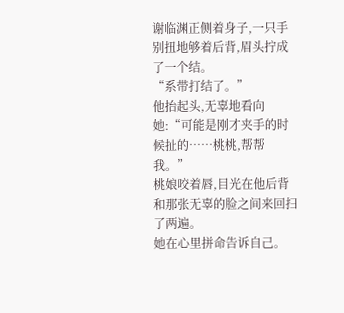谢临渊正侧着身子,一只手别扭地够着后背,眉头拧成了一个结。
“系带打结了。”
他抬起头,无辜地看向她:“可能是刚才夹手的时候扯的……桃桃,帮帮我。”
桃娘咬着唇,目光在他后背和那张无辜的脸之间来回扫了两遍。
她在心里拼命告诉自己。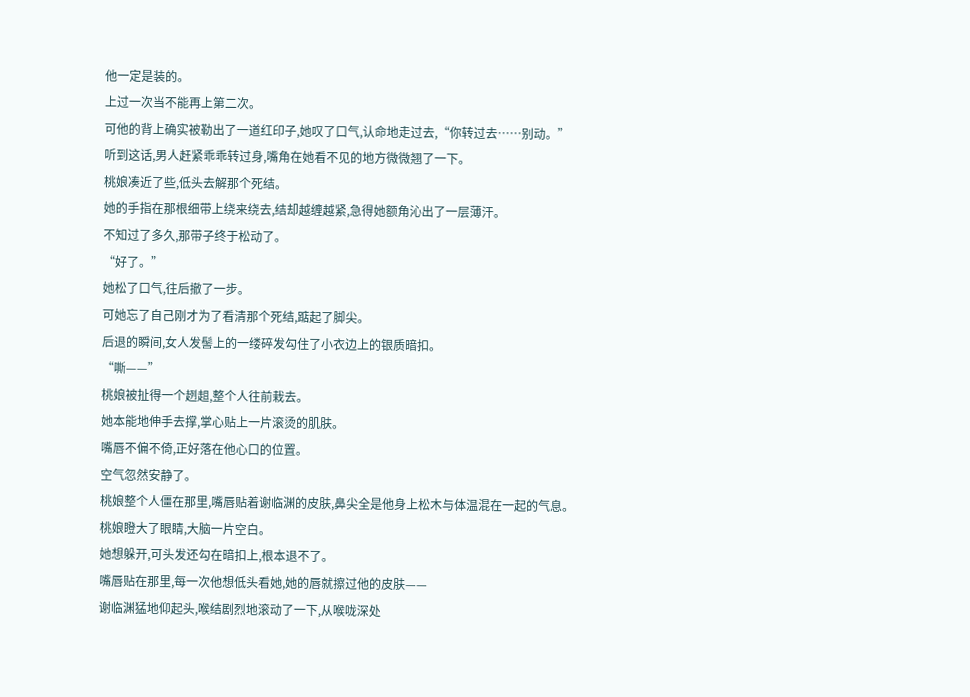他一定是装的。
上过一次当不能再上第二次。
可他的背上确实被勒出了一道红印子,她叹了口气,认命地走过去,“你转过去……别动。”
听到这话,男人赶紧乖乖转过身,嘴角在她看不见的地方微微翘了一下。
桃娘凑近了些,低头去解那个死结。
她的手指在那根细带上绕来绕去,结却越缠越紧,急得她额角沁出了一层薄汗。
不知过了多久,那带子终于松动了。
“好了。”
她松了口气,往后撤了一步。
可她忘了自己刚才为了看清那个死结,踮起了脚尖。
后退的瞬间,女人发髻上的一缕碎发勾住了小衣边上的银质暗扣。
“嘶——”
桃娘被扯得一个趔趄,整个人往前栽去。
她本能地伸手去撑,掌心贴上一片滚烫的肌肤。
嘴唇不偏不倚,正好落在他心口的位置。
空气忽然安静了。
桃娘整个人僵在那里,嘴唇贴着谢临渊的皮肤,鼻尖全是他身上松木与体温混在一起的气息。
桃娘瞪大了眼睛,大脑一片空白。
她想躲开,可头发还勾在暗扣上,根本退不了。
嘴唇贴在那里,每一次他想低头看她,她的唇就擦过他的皮肤——
谢临渊猛地仰起头,喉结剧烈地滚动了一下,从喉咙深处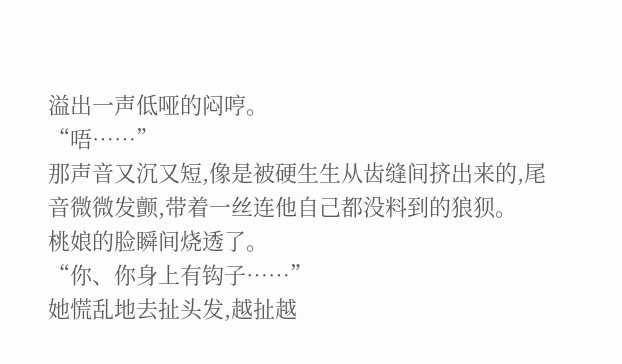溢出一声低哑的闷哼。
“唔……”
那声音又沉又短,像是被硬生生从齿缝间挤出来的,尾音微微发颤,带着一丝连他自己都没料到的狼狈。
桃娘的脸瞬间烧透了。
“你、你身上有钩子……”
她慌乱地去扯头发,越扯越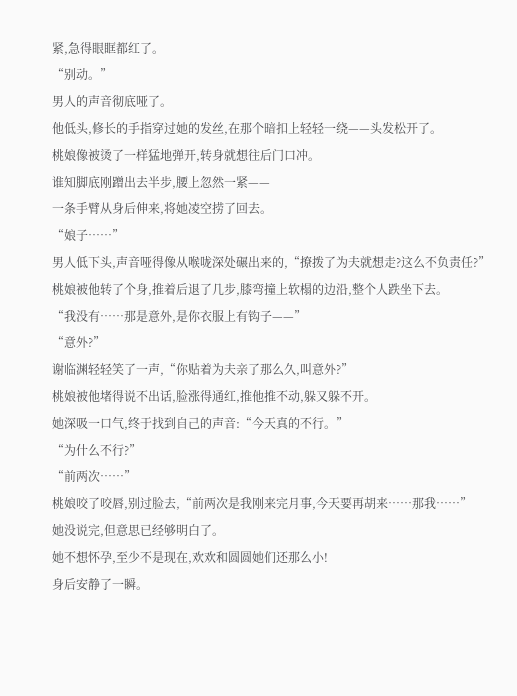紧,急得眼眶都红了。
“别动。”
男人的声音彻底哑了。
他低头,修长的手指穿过她的发丝,在那个暗扣上轻轻一绕——头发松开了。
桃娘像被烫了一样猛地弹开,转身就想往后门口冲。
谁知脚底刚蹭出去半步,腰上忽然一紧——
一条手臂从身后伸来,将她凌空捞了回去。
“娘子……”
男人低下头,声音哑得像从喉咙深处碾出来的,“撩拨了为夫就想走?这么不负责任?”
桃娘被他转了个身,推着后退了几步,膝弯撞上软榻的边沿,整个人跌坐下去。
“我没有……那是意外,是你衣服上有钩子——”
“意外?”
谢临渊轻轻笑了一声,“你贴着为夫亲了那么久,叫意外?”
桃娘被他堵得说不出话,脸涨得通红,推他推不动,躲又躲不开。
她深吸一口气,终于找到自己的声音:“今天真的不行。”
“为什么不行?”
“前两次……”
桃娘咬了咬唇,别过脸去,“前两次是我刚来完月事,今天要再胡来……那我……”
她没说完,但意思已经够明白了。
她不想怀孕,至少不是现在,欢欢和圆圆她们还那么小!
身后安静了一瞬。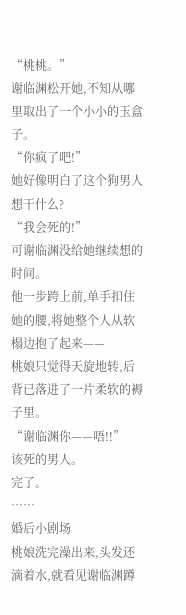“桃桃。”
谢临渊松开她,不知从哪里取出了一个小小的玉盒子。
“你疯了吧!”
她好像明白了这个狗男人想干什么?
“我会死的!”
可谢临渊没给她继续想的时间。
他一步跨上前,单手扣住她的腰,将她整个人从软榻边抱了起来——
桃娘只觉得天旋地转,后背已落进了一片柔软的褥子里。
“谢临渊你——唔!!”
该死的男人。
完了。
……
婚后小剧场
桃娘洗完澡出来,头发还滴着水,就看见谢临渊蹲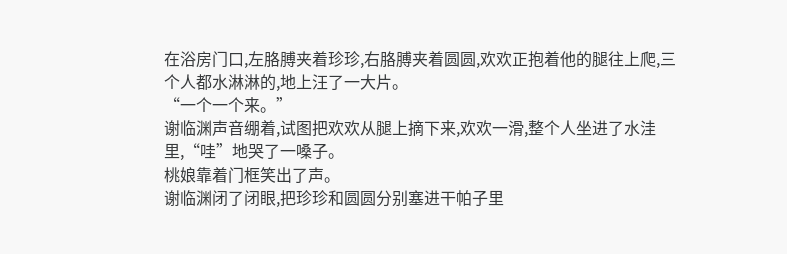在浴房门口,左胳膊夹着珍珍,右胳膊夹着圆圆,欢欢正抱着他的腿往上爬,三个人都水淋淋的,地上汪了一大片。
“一个一个来。”
谢临渊声音绷着,试图把欢欢从腿上摘下来,欢欢一滑,整个人坐进了水洼里,“哇”地哭了一嗓子。
桃娘靠着门框笑出了声。
谢临渊闭了闭眼,把珍珍和圆圆分别塞进干帕子里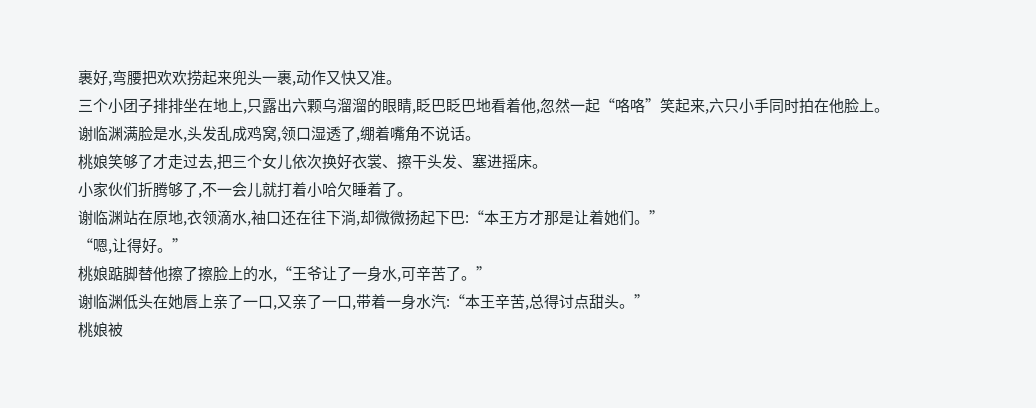裹好,弯腰把欢欢捞起来兜头一裹,动作又快又准。
三个小团子排排坐在地上,只露出六颗乌溜溜的眼睛,眨巴眨巴地看着他,忽然一起“咯咯”笑起来,六只小手同时拍在他脸上。
谢临渊满脸是水,头发乱成鸡窝,领口湿透了,绷着嘴角不说话。
桃娘笑够了才走过去,把三个女儿依次换好衣裳、擦干头发、塞进摇床。
小家伙们折腾够了,不一会儿就打着小哈欠睡着了。
谢临渊站在原地,衣领滴水,袖口还在往下淌,却微微扬起下巴:“本王方才那是让着她们。”
“嗯,让得好。”
桃娘踮脚替他擦了擦脸上的水,“王爷让了一身水,可辛苦了。”
谢临渊低头在她唇上亲了一口,又亲了一口,带着一身水汽:“本王辛苦,总得讨点甜头。”
桃娘被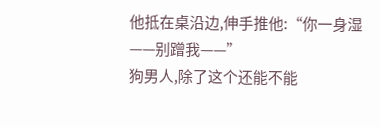他抵在桌沿边,伸手推他:“你一身湿——别蹭我——”
狗男人,除了这个还能不能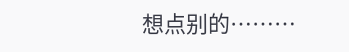想点别的………